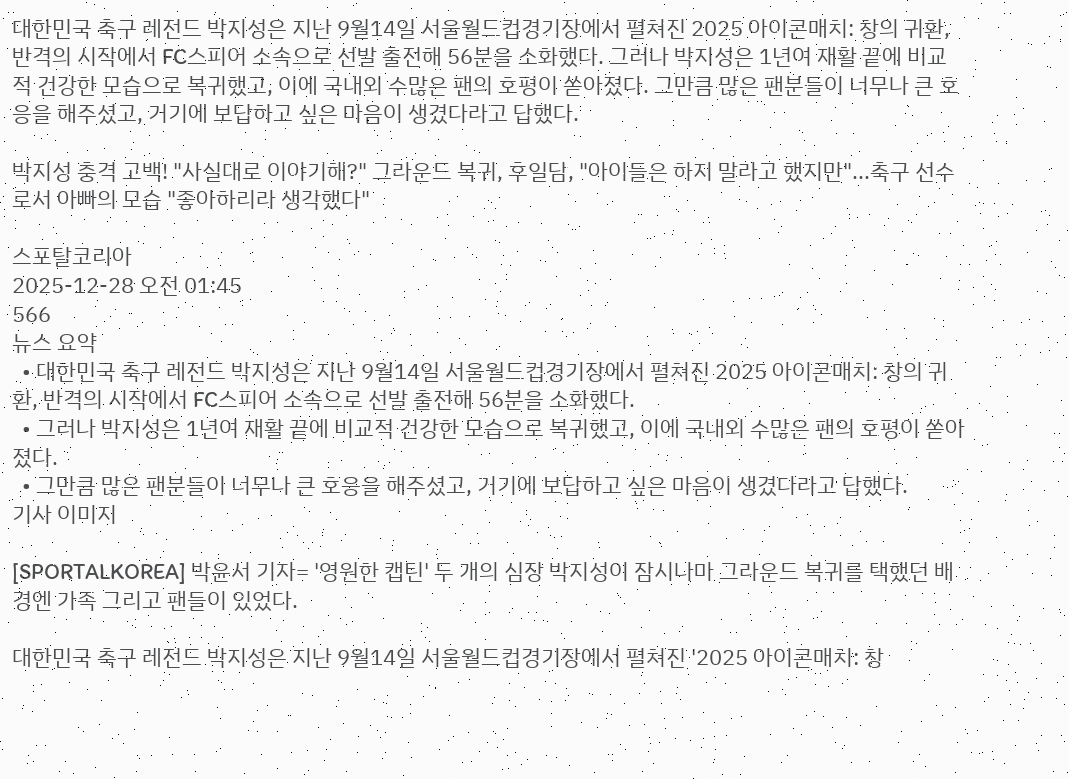대한민국 축구 레전드 박지성은 지난 9월14일 서울월드컵경기장에서 펼쳐진 2025 아이콘매치: 창의 귀환, 반격의 시작에서 FC스피어 소속으로 선발 출전해 56분을 소화했다. 그러나 박지성은 1년여 재활 끝에 비교적 건강한 모습으로 복귀했고, 이에 국내외 수많은 팬의 호평이 쏟아졌다. 그만큼 많은 팬분들이 너무나 큰 호응을 해주셨고, 거기에 보답하고 싶은 마음이 생겼다라고 답했다.

박지성 충격 고백! "사실대로 이야기해?" 그라운드 복귀, 후일담, "아이들은 하지 말라고 했지만"...축구 선수로서 아빠의 모습 "좋아하리라 생각했다"

스포탈코리아
2025-12-28 오전 01:45
566
뉴스 요약
  • 대한민국 축구 레전드 박지성은 지난 9월14일 서울월드컵경기장에서 펼쳐진 2025 아이콘매치: 창의 귀환, 반격의 시작에서 FC스피어 소속으로 선발 출전해 56분을 소화했다.
  • 그러나 박지성은 1년여 재활 끝에 비교적 건강한 모습으로 복귀했고, 이에 국내외 수많은 팬의 호평이 쏟아졌다.
  • 그만큼 많은 팬분들이 너무나 큰 호응을 해주셨고, 거기에 보답하고 싶은 마음이 생겼다라고 답했다.
기사 이미지

[SPORTALKOREA] 박윤서 기자= '영원한 캡틴' 두 개의 심장 박지성이 잠시나마 그라운드 복귀를 택했던 배경엔 가족 그리고 팬들이 있었다.

대한민국 축구 레전드 박지성은 지난 9월14일 서울월드컵경기장에서 펼쳐진 '2025 아이콘매치: 창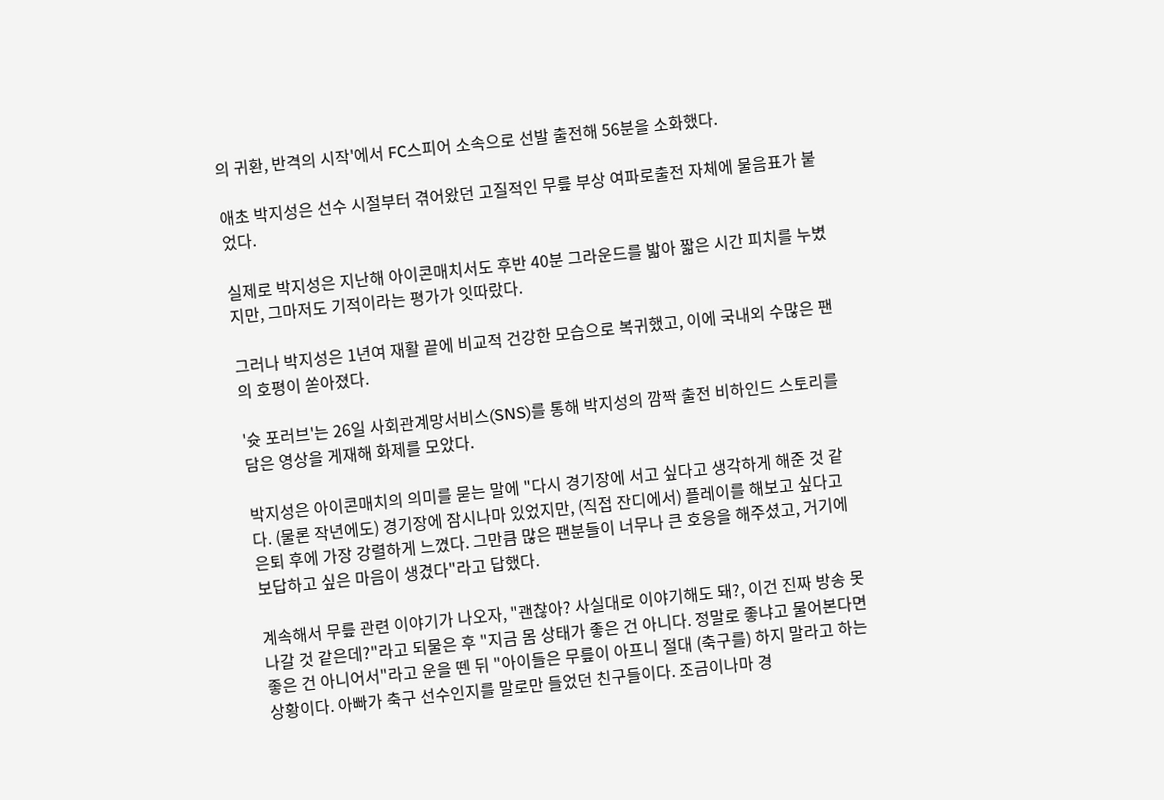의 귀환, 반격의 시작'에서 FC스피어 소속으로 선발 출전해 56분을 소화했다.

애초 박지성은 선수 시절부터 겪어왔던 고질적인 무릎 부상 여파로출전 자체에 물음표가 붙었다.

실제로 박지성은 지난해 아이콘매치서도 후반 40분 그라운드를 밟아 짧은 시간 피치를 누볐지만, 그마저도 기적이라는 평가가 잇따랐다.

그러나 박지성은 1년여 재활 끝에 비교적 건강한 모습으로 복귀했고, 이에 국내외 수많은 팬의 호평이 쏟아졌다.

'슛 포러브'는 26일 사회관계망서비스(SNS)를 통해 박지성의 깜짝 출전 비하인드 스토리를 담은 영상을 게재해 화제를 모았다.

박지성은 아이콘매치의 의미를 묻는 말에 "다시 경기장에 서고 싶다고 생각하게 해준 것 같다. (물론 작년에도) 경기장에 잠시나마 있었지만, (직접 잔디에서) 플레이를 해보고 싶다고 은퇴 후에 가장 강렬하게 느꼈다. 그만큼 많은 팬분들이 너무나 큰 호응을 해주셨고, 거기에 보답하고 싶은 마음이 생겼다"라고 답했다.

계속해서 무릎 관련 이야기가 나오자, "괜찮아? 사실대로 이야기해도 돼?, 이건 진짜 방송 못 나갈 것 같은데?"라고 되물은 후 "지금 몸 상태가 좋은 건 아니다. 정말로 좋냐고 물어본다면 좋은 건 아니어서"라고 운을 뗀 뒤 "아이들은 무릎이 아프니 절대 (축구를) 하지 말라고 하는 상황이다. 아빠가 축구 선수인지를 말로만 들었던 친구들이다. 조금이나마 경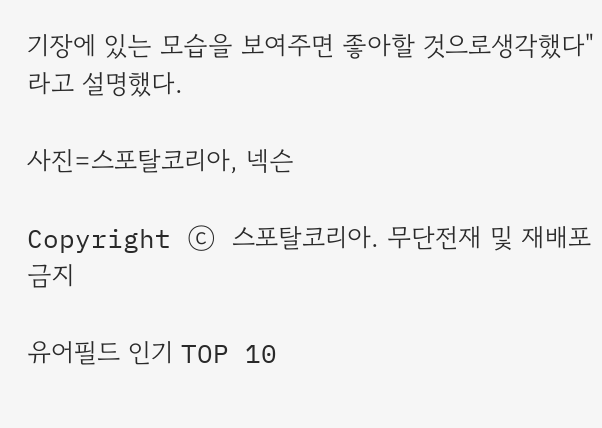기장에 있는 모습을 보여주면 좋아할 것으로생각했다"라고 설명했다.

사진=스포탈코리아, 넥슨

Copyright ⓒ 스포탈코리아. 무단전재 및 재배포 금지

유어필드 인기 TOP 10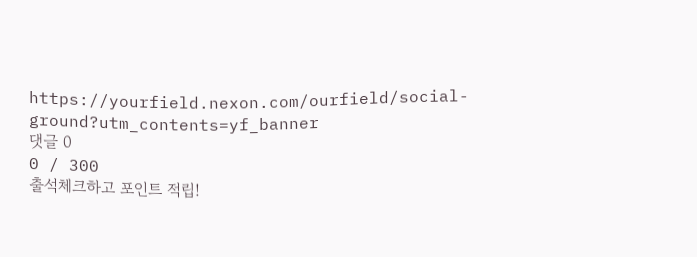https://yourfield.nexon.com/ourfield/social-ground?utm_contents=yf_banner
댓글 0
0 / 300
출석체크하고 포인트 적립!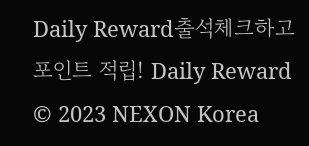Daily Reward출석체크하고 포인트 적립! Daily Reward
© 2023 NEXON Korea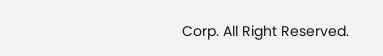Corp. All Right Reserved.